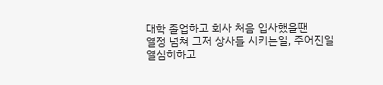대학 졸업하고 회사 처음 입사했을땐
열정 넘쳐 그저 상사들 시키는일, 주어진일 열심히하고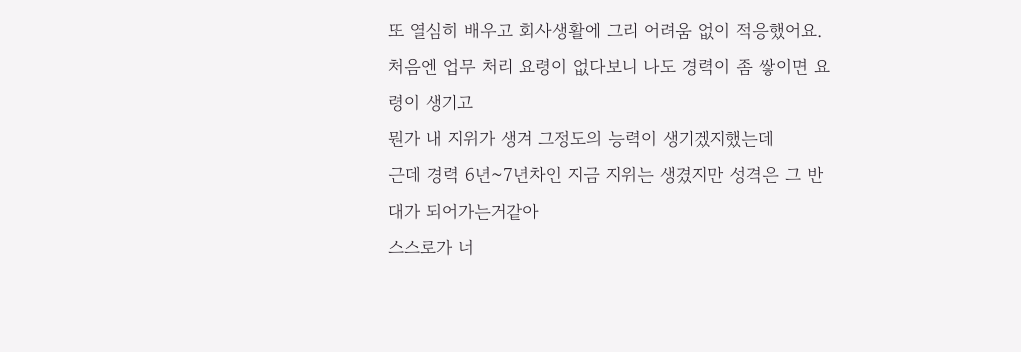또 열심히 배우고 회사생활에 그리 어려움 없이 적응했어요.
처음엔 업무 처리 요령이 없다보니 나도 경력이 좀 쌓이면 요령이 생기고
뭔가 내 지위가 생겨 그정도의 능력이 생기겠지했는데
근데 경력 6년~7년차인 지금 지위는 생겼지만 성격은 그 반대가 되어가는거같아
스스로가 너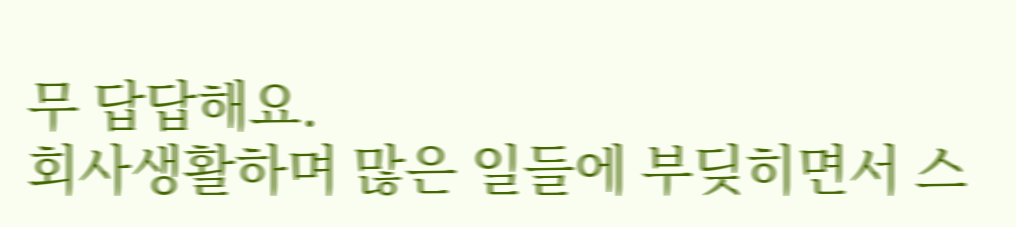무 답답해요.
회사생활하며 많은 일들에 부딪히면서 스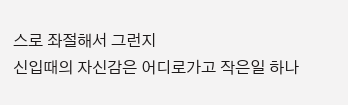스로 좌절해서 그런지
신입때의 자신감은 어디로가고 작은일 하나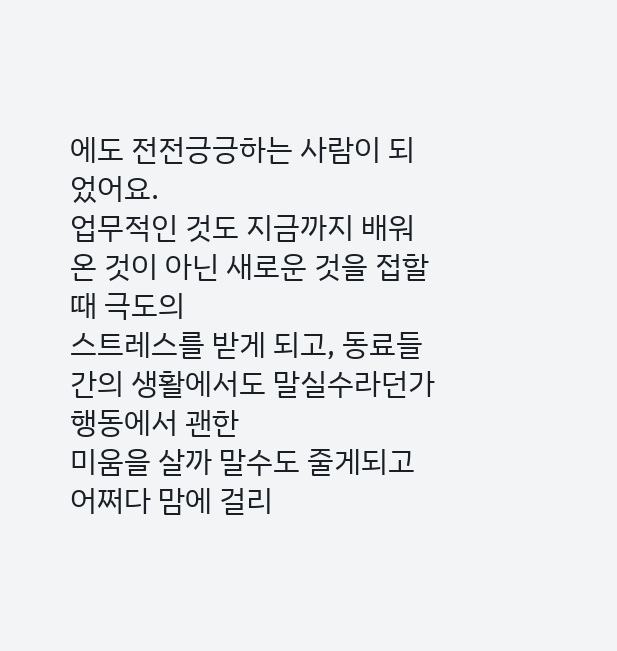에도 전전긍긍하는 사람이 되었어요.
업무적인 것도 지금까지 배워온 것이 아닌 새로운 것을 접할때 극도의
스트레스를 받게 되고, 동료들 간의 생활에서도 말실수라던가 행동에서 괜한
미움을 살까 말수도 줄게되고 어쩌다 맘에 걸리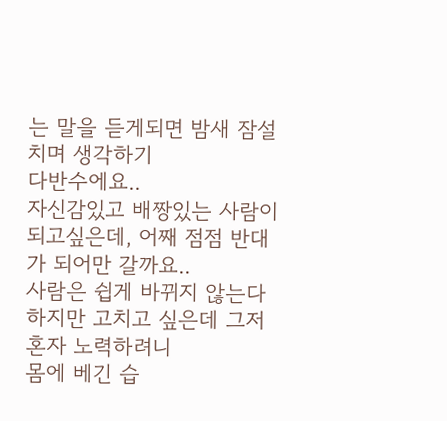는 말을 듣게되면 밤새 잠설치며 생각하기
다반수에요..
자신감있고 배짱있는 사람이 되고싶은데, 어째 점점 반대가 되어만 갈까요..
사람은 쉽게 바뀌지 않는다 하지만 고치고 싶은데 그저 혼자 노력하려니
몸에 베긴 습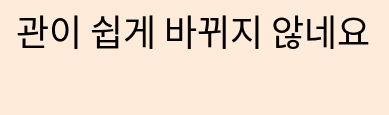관이 쉽게 바뀌지 않네요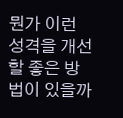뭔가 이런 성격을 개선할 좋은 방법이 있을까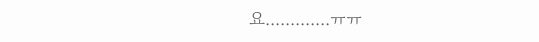요.............ㅠㅠ